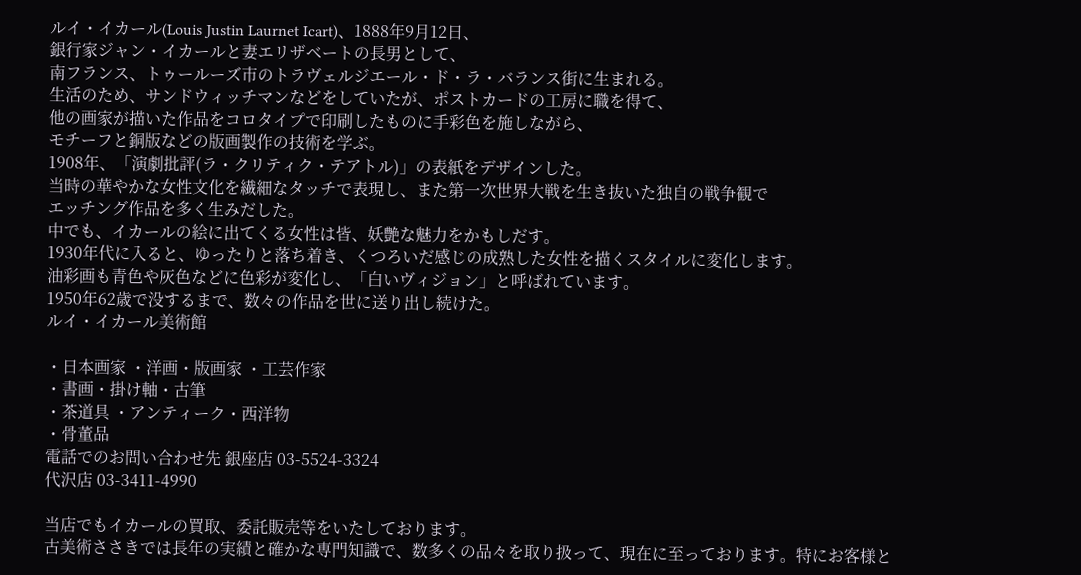ルイ・イカール(Louis Justin Laurnet Icart)、1888年9月12日、
銀行家ジャン・イカールと妻エリザベートの長男として、
南フランス、トゥールーズ市のトラヴェルジエール・ド・ラ・バランス街に生まれる。
生活のため、サンドウィッチマンなどをしていたが、ポストカードの工房に職を得て、
他の画家が描いた作品をコロタイプで印刷したものに手彩色を施しながら、
モチーフと銅版などの版画製作の技術を学ぶ。
1908年、「演劇批評(ラ・クリティク・テアトル)」の表紙をデザインした。
当時の華やかな女性文化を繊細なタッチで表現し、また第一次世界大戦を生き抜いた独自の戦争観で
エッチング作品を多く生みだした。
中でも、イカールの絵に出てくる女性は皆、妖艶な魅力をかもしだす。
1930年代に入ると、ゆったりと落ち着き、くつろいだ感じの成熟した女性を描くスタイルに変化します。
油彩画も青色や灰色などに色彩が変化し、「白いヴィジョン」と呼ばれています。
1950年62歳で没するまで、数々の作品を世に送り出し続けた。
ルイ・イカール美術館

・日本画家 ・洋画・版画家 ・工芸作家
・書画・掛け軸・古筆
・茶道具 ・アンティーク・西洋物
・骨董品
電話でのお問い合わせ先 銀座店 03-5524-3324
代沢店 03-3411-4990

当店でもイカールの買取、委託販売等をいたしております。
古美術ささきでは長年の実績と確かな専門知識で、数多くの品々を取り扱って、現在に至っております。特にお客様と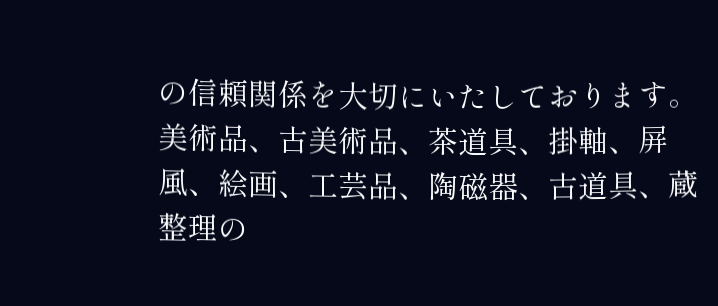の信頼関係を大切にいたしております。
美術品、古美術品、茶道具、掛軸、屏風、絵画、工芸品、陶磁器、古道具、蔵整理の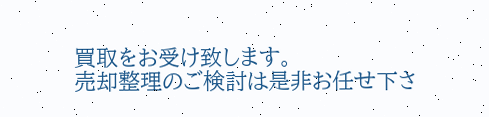買取をお受け致します。
売却整理のご検討は是非お任せ下さ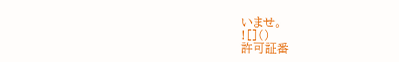いませ。
![]()
許可証番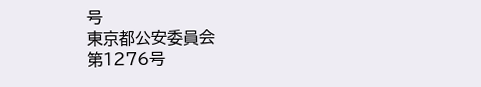号
東京都公安委員会
第1276号